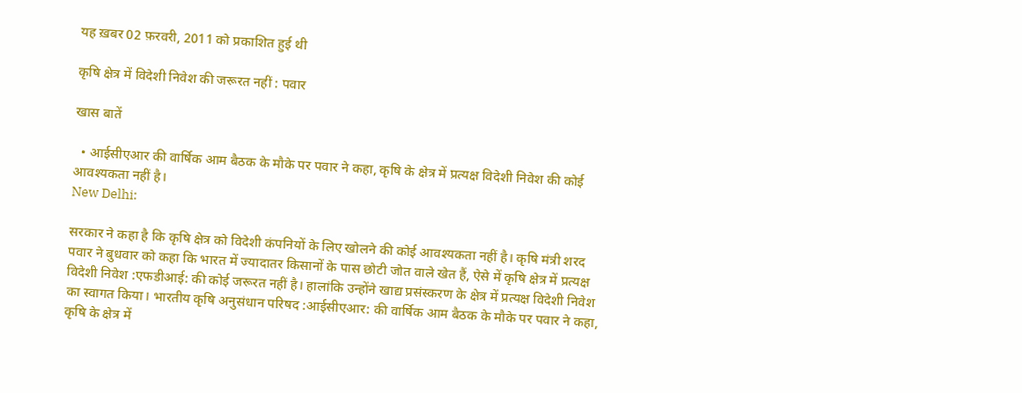यह ख़बर 02 फ़रवरी, 2011 को प्रकाशित हुई थी

कृषि क्षेत्र में विदेशी निवेश की जरूरत नहीं : पवार

खास बातें

  • आईसीएआर की वार्षिक आम बैठक के मौके पर पवार ने कहा, कृषि के क्षेत्र में प्रत्यक्ष विदेशी निवेश की कोई आवश्यकता नहीं है।
New Delhi:

सरकार ने कहा है कि कृषि क्षेत्र को विदेशी कंपनियों के लिए खोलने की कोई आवश्यकता नहीं है। कृषि मंत्री शरद पवार ने बुधवार को कहा कि भारत में ज्यादातर किसानों के पास छोटी जोत वाले खेत हैं, ऐसे में कृषि क्षेत्र में प्रत्यक्ष विदेशी निवेश :एफडीआई: की कोई जरूरत नहीं है। हालांकि उन्होंने खाद्य प्रसंस्करण के क्षेत्र में प्रत्यक्ष विदेशी निवेश का स्वागत किया। भारतीय कृषि अनुसंधान परिषद :आईसीएआर: की वार्षिक आम बैठक के मौके पर पवार ने कहा, कृषि के क्षेत्र में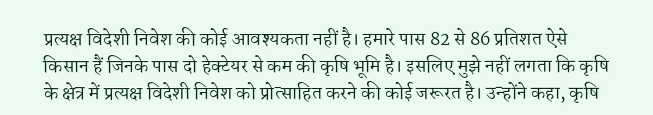प्रत्यक्ष विदेशी निवेश की कोई आवश्यकता नहीं है। हमारे पास 82 से 86 प्रतिशत ऐसे किसान हैं जिनके पास दो हेक्टेयर से कम की कृषि भूमि है। इसलिए मुझे नहीं लगता कि कृषि के क्षेत्र में प्रत्यक्ष विदेशी निवेश को प्रोत्साहित करने की कोई जरूरत है। उन्होंने कहा, कृषि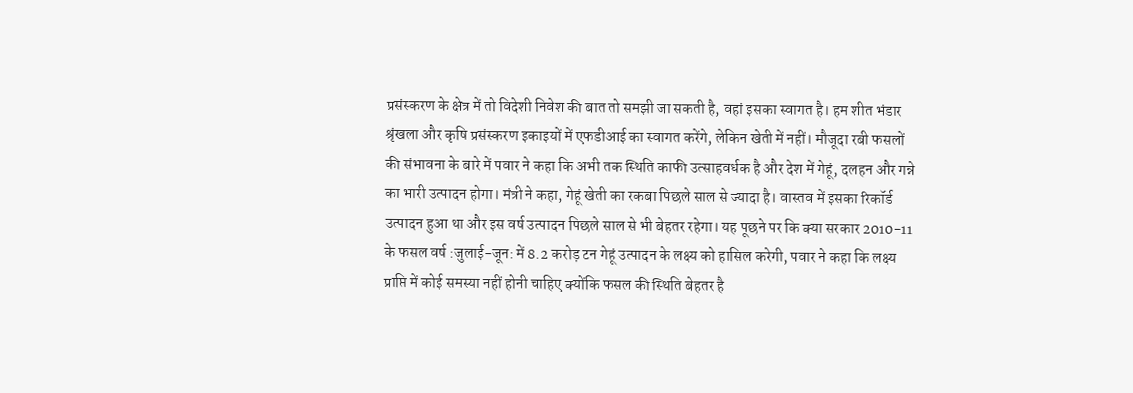प्रसंस्करण के क्षेत्र में तो विदेशी निवेश की बात तो समझी जा सकती है, वहां इसका स्वागत है। हम शीत भंडार श्रृंखला और कृषि प्रसंस्करण इकाइयों में एफडीआई का स्वागत करेंगे, लेकिन खेती में नहीं। मौजूदा रबी फसलों की संभावना के बारे में पवार ने कहा कि अभी तक स्थिति काफी उत्साहवर्धक है और देश में गेहूं, दलहन और गन्ने का भारी उत्पादन होगा। मंत्री ने कहा, गेहूं खेती का रकबा पिछले साल से ज्यादा है। वास्तव में इसका रिकॉर्ड उत्पादन हुआ था और इस वर्ष उत्पादन पिछले साल से भी बेहतर रहेगा। यह पूछने पर कि क्या सरकार 2010-11 के फसल वर्ष :जुलाई-जून: में 8.2 करोड़ टन गेहूं उत्पादन के लक्ष्य को हासिल करेगी, पवार ने कहा कि लक्ष्य प्राप्ति में कोई समस्या नहीं होनी चाहिए क्योंकि फसल की स्थिति बेहतर है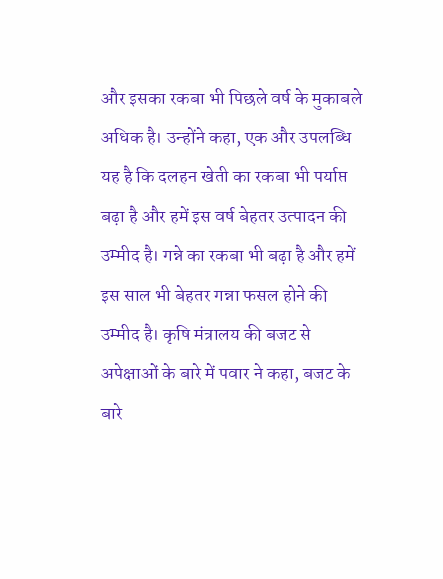और इसका रकबा भी पिछले वर्ष के मुकाबले अधिक है। उन्होंने कहा, एक और उपलब्धि यह है कि दलहन खेती का रकबा भी पर्याप्त बढ़ा है और हमें इस वर्ष बेहतर उत्पादन की उम्मीद है। गन्ने का रकबा भी बढ़ा है और हमें इस साल भी बेहतर गन्ना फसल होने की उम्मीद है। कृषि मंत्रालय की बजट से अपेक्षाओं के बारे में पवार ने कहा, बजट के बारे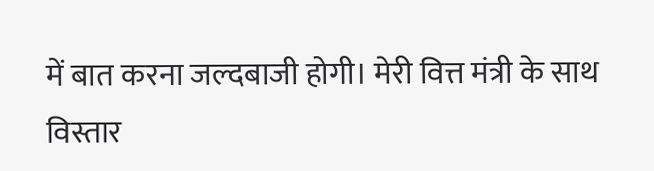में बात करना जल्दबाजी होगी। मेरी वित्त मंत्री के साथ विस्तार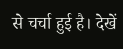से चर्चा हुई है। देखें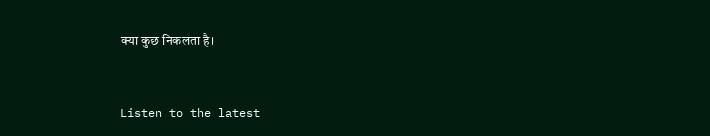क्या कुछ निकलता है।


Listen to the latest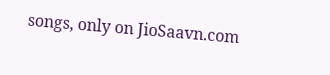songs, only on JioSaavn.com